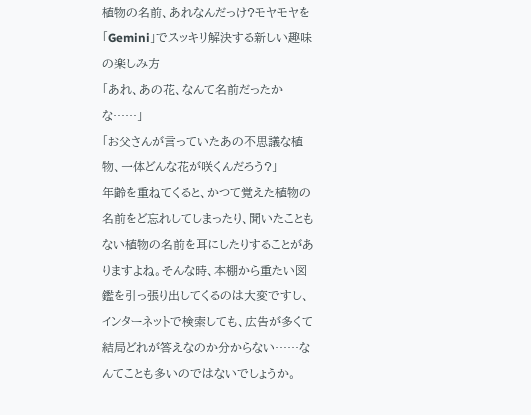植物の名前、あれなんだっけ?モヤモヤを「Gemini」でスッキリ解決する新しい趣味の楽しみ方
「あれ、あの花、なんて名前だったかな……」
「お父さんが言っていたあの不思議な植物、一体どんな花が咲くんだろう?」
年齢を重ねてくると、かつて覚えた植物の名前をど忘れしてしまったり、聞いたこともない植物の名前を耳にしたりすることがありますよね。そんな時、本棚から重たい図鑑を引っ張り出してくるのは大変ですし、インターネットで検索しても、広告が多くて結局どれが答えなのか分からない……なんてことも多いのではないでしょうか。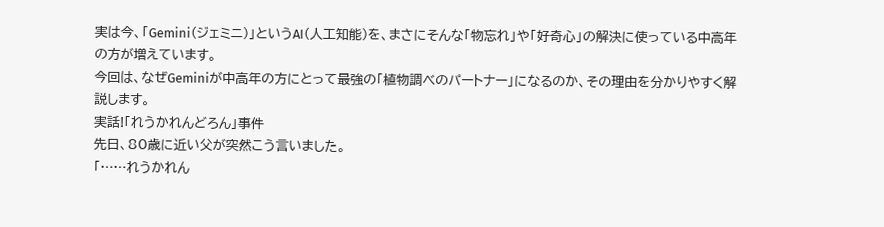実は今、「Gemini(ジェミニ)」というAI(人工知能)を、まさにそんな「物忘れ」や「好奇心」の解決に使っている中高年の方が増えています。
今回は、なぜGeminiが中高年の方にとって最強の「植物調べのパートナー」になるのか、その理由を分かりやすく解説します。
実話!「れうかれんどろん」事件
先日、80歳に近い父が突然こう言いました。
「……れうかれん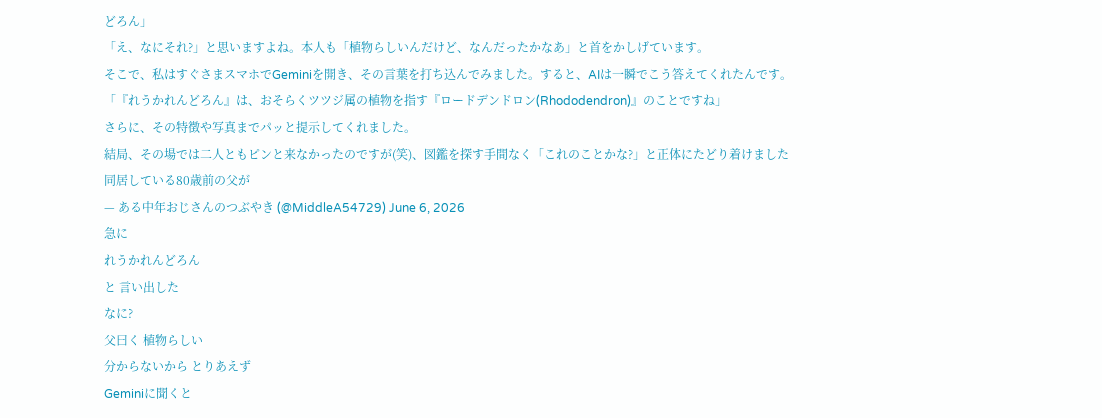どろん」
「え、なにそれ?」と思いますよね。本人も「植物らしいんだけど、なんだったかなあ」と首をかしげています。
そこで、私はすぐさまスマホでGeminiを開き、その言葉を打ち込んでみました。すると、AIは一瞬でこう答えてくれたんです。
「『れうかれんどろん』は、おそらくツツジ属の植物を指す『ロードデンドロン(Rhododendron)』のことですね」
さらに、その特徴や写真までパッと提示してくれました。
結局、その場では二人ともピンと来なかったのですが(笑)、図鑑を探す手間なく「これのことかな?」と正体にたどり着けました
同居している80歳前の父が
— ある中年おじさんのつぶやき (@MiddleA54729) June 6, 2026
急に
れうかれんどろん
と 言い出した
なに?
父曰く 植物らしい
分からないから とりあえず
Geminiに聞くと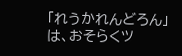「れうかれんどろん」は、おそらくツ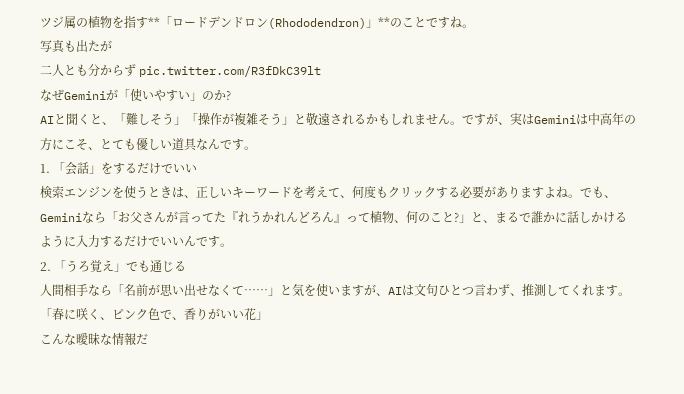ツジ属の植物を指す**「ロードデンドロン(Rhododendron)」**のことですね。
写真も出たが
二人とも分からず pic.twitter.com/R3fDkC39lt
なぜGeminiが「使いやすい」のか?
AIと聞くと、「難しそう」「操作が複雑そう」と敬遠されるかもしれません。ですが、実はGeminiは中高年の方にこそ、とても優しい道具なんです。
1. 「会話」をするだけでいい
検索エンジンを使うときは、正しいキーワードを考えて、何度もクリックする必要がありますよね。でも、Geminiなら「お父さんが言ってた『れうかれんどろん』って植物、何のこと?」と、まるで誰かに話しかけるように入力するだけでいいんです。
2. 「うろ覚え」でも通じる
人間相手なら「名前が思い出せなくて……」と気を使いますが、AIは文句ひとつ言わず、推測してくれます。
「春に咲く、ピンク色で、香りがいい花」
こんな曖昧な情報だ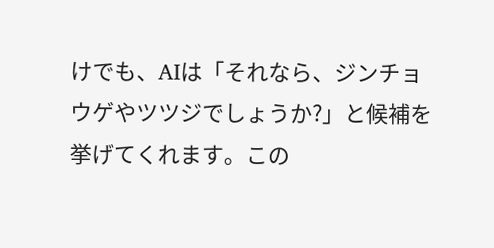けでも、AIは「それなら、ジンチョウゲやツツジでしょうか?」と候補を挙げてくれます。この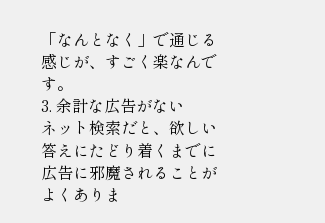「なんとなく」で通じる感じが、すごく楽なんです。
3. 余計な広告がない
ネット検索だと、欲しい答えにたどり着くまでに広告に邪魔されることがよくありま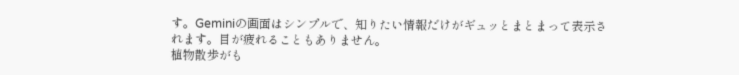す。Geminiの画面はシンプルで、知りたい情報だけがギュッとまとまって表示されます。目が疲れることもありません。
植物散歩がも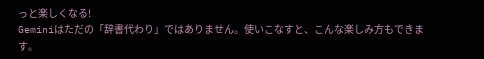っと楽しくなる!
Geminiはただの「辞書代わり」ではありません。使いこなすと、こんな楽しみ方もできます。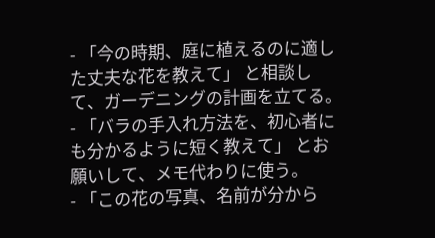- 「今の時期、庭に植えるのに適した丈夫な花を教えて」 と相談して、ガーデニングの計画を立てる。
- 「バラの手入れ方法を、初心者にも分かるように短く教えて」 とお願いして、メモ代わりに使う。
- 「この花の写真、名前が分から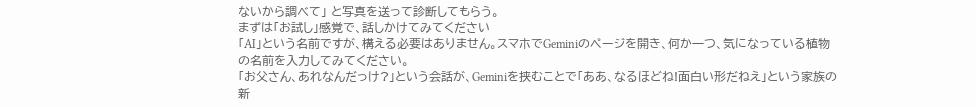ないから調べて」 と写真を送って診断してもらう。
まずは「お試し」感覚で、話しかけてみてください
「AI」という名前ですが、構える必要はありません。スマホでGeminiのページを開き、何か一つ、気になっている植物の名前を入力してみてください。
「お父さん、あれなんだっけ?」という会話が、Geminiを挟むことで「ああ、なるほどね!面白い形だねえ」という家族の新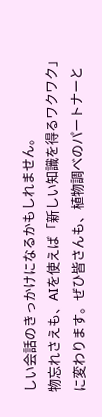しい会話のきっかけになるかもしれません。
物忘れさえも、AIを使えば「新しい知識を得るワクワク」に変わります。ぜひ皆さんも、植物調べのパートナーと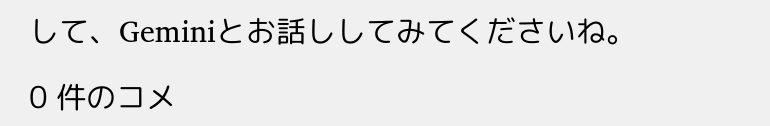して、Geminiとお話ししてみてくださいね。

0 件のコメ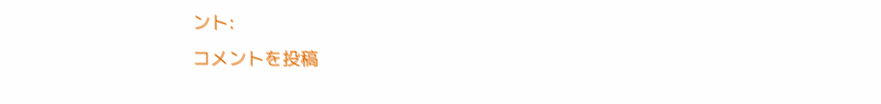ント:
コメントを投稿